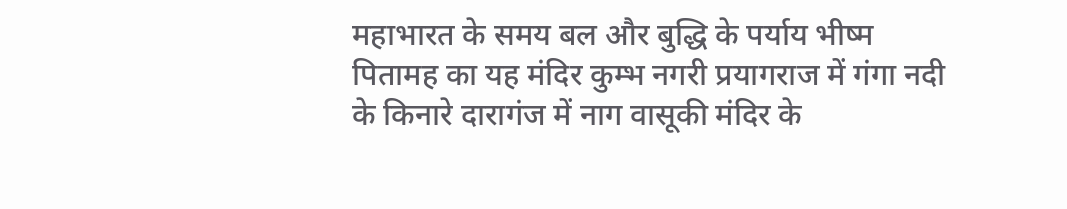महाभारत के समय बल और बुद्धि के पर्याय भीष्म पितामह का यह मंदिर कुम्भ नगरी प्रयागराज में गंगा नदी के किनारे दारागंज में नाग वासूकी मंदिर के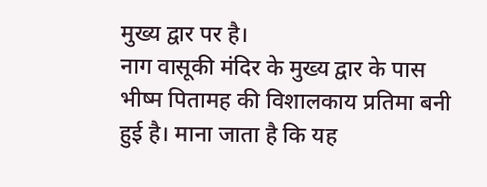मुख्य द्वार पर है।
नाग वासूकी मंदिर के मुख्य द्वार के पास भीष्म पितामह की विशालकाय प्रतिमा बनी हुई है। माना जाता है कि यह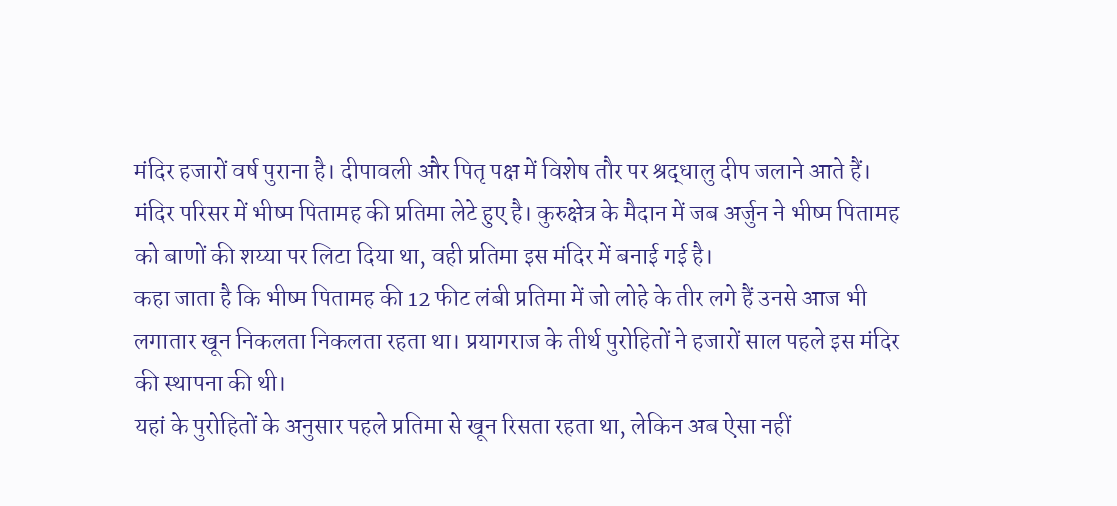मंदिर हजारों वर्ष पुराना है। दीपावली और पितृ पक्ष में विशेष तौर पर श्रद्धालु दीप जलाने आते हैं।
मंदिर परिसर में भीष्म पितामह की प्रतिमा लेटे हुए है। कुरुक्षेत्र के मैदान में जब अर्जुन ने भीष्म पितामह को बाणों की शय्या पर लिटा दिया था, वही प्रतिमा इस मंदिर में बनाई गई है।
कहा जाता है कि भीष्म पितामह की 12 फीट लंबी प्रतिमा में जो लोहे के तीर लगे हैं उनसे आज भी लगातार खून निकलता निकलता रहता था। प्रयागराज के तीर्थ पुरोहितों ने हजारों साल पहले इस मंदिर की स्थापना की थी।
यहां के पुरोहितों के अनुसार पहले प्रतिमा से खून रिसता रहता था, लेकिन अब ऐसा नहीं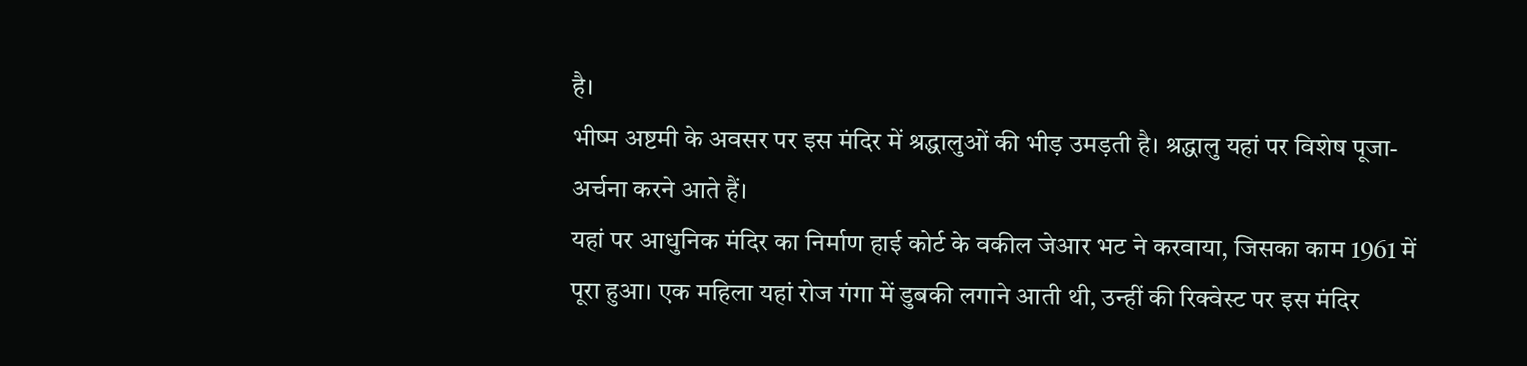है।
भीष्म अष्टमी के अवसर पर इस मंदिर में श्रद्धालुओं की भीड़ उमड़ती है। श्रद्धालु यहां पर विशेष पूजा-अर्चना करने आते हैं।
यहां पर आधुनिक मंदिर का निर्माण हाई कोर्ट के वकील जेआर भट ने करवाया, जिसका काम 1961 में पूरा हुआ। एक महिला यहां रोज गंगा में डुबकी लगाने आती थी, उन्हीं की रिक्वेस्ट पर इस मंदिर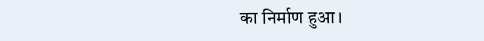का निर्माण हुआ।